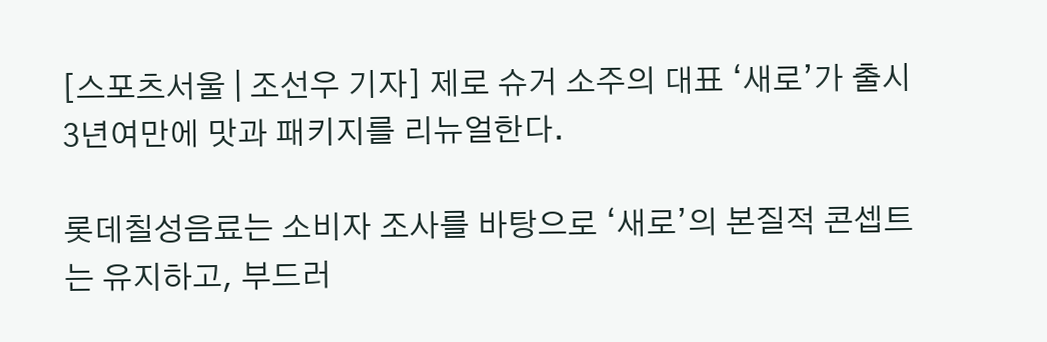[스포츠서울 | 조선우 기자] 제로 슈거 소주의 대표 ‘새로’가 출시 3년여만에 맛과 패키지를 리뉴얼한다.

롯데칠성음료는 소비자 조사를 바탕으로 ‘새로’의 본질적 콘셉트는 유지하고, 부드러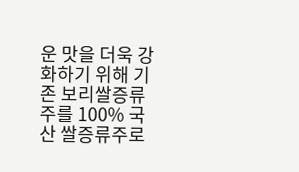운 맛을 더욱 강화하기 위해 기존 보리쌀증류주를 100% 국산 쌀증류주로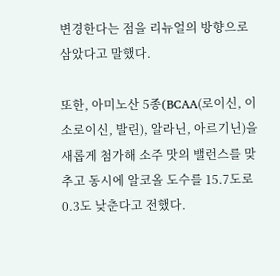변경한다는 점을 리뉴얼의 방향으로 삼았다고 말했다.

또한, 아미노산 5종(BCAA(로이신, 이소로이신, 발린), 알라닌, 아르기닌)을 새롭게 첨가해 소주 맛의 밸런스를 맞추고 동시에 알코올 도수를 15.7도로 0.3도 낮춘다고 전했다.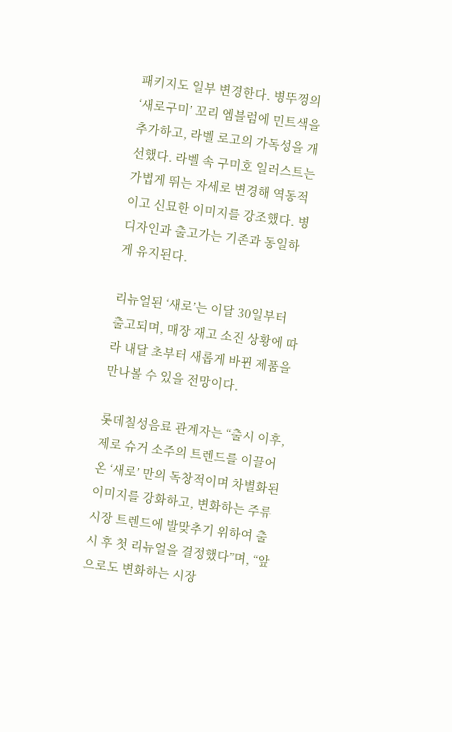패키지도 일부 변경한다. 병뚜껑의 ‘새로구미’ 꼬리 엠블럼에 민트색을 추가하고, 라벨 로고의 가독성을 개선했다. 라벨 속 구미호 일러스트는 가볍게 뛰는 자세로 변경해 역동적이고 신묘한 이미지를 강조했다. 병 디자인과 출고가는 기존과 동일하게 유지된다.

리뉴얼된 ‘새로’는 이달 30일부터 출고되며, 매장 재고 소진 상황에 따라 내달 초부터 새롭게 바뀐 제품을 만나볼 수 있을 전망이다.

롯데칠성음료 관계자는 “출시 이후, 제로 슈거 소주의 트렌드를 이끌어 온 ‘새로’ 만의 독창적이며 차별화된 이미지를 강화하고, 변화하는 주류 시장 트렌드에 발맞추기 위하여 출시 후 첫 리뉴얼을 결정했다”며, “앞으로도 변화하는 시장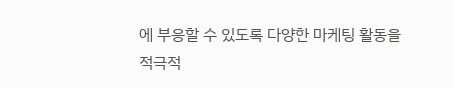에 부응할 수 있도록 다양한 마케팅 활동을 적극적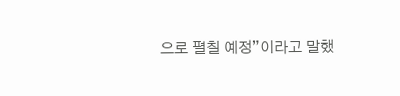으로 펼칠 예정”이라고 말했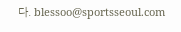다. blessoo@sportsseoul.com